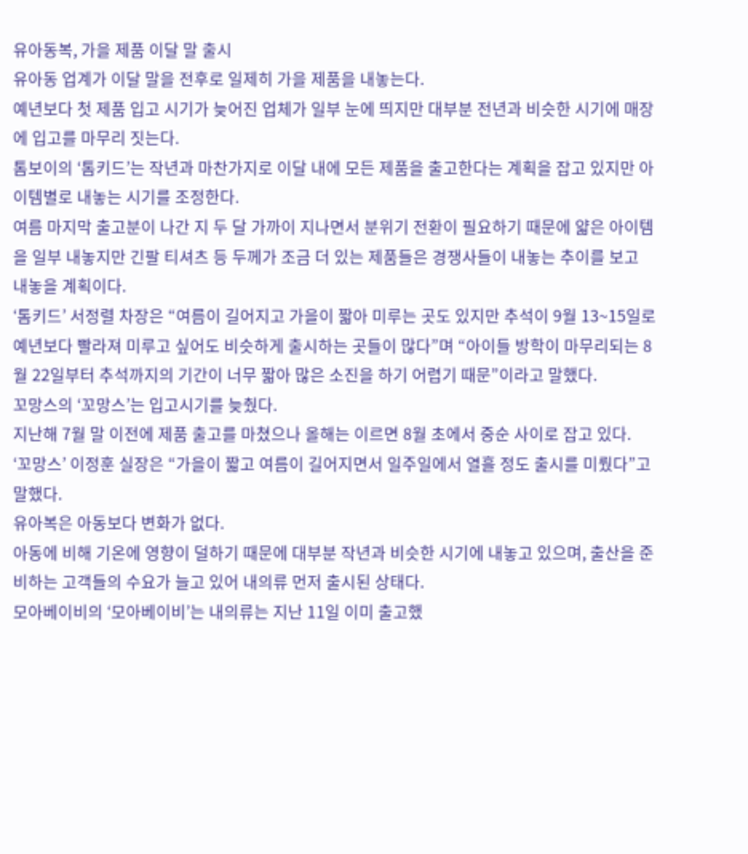유아동복, 가을 제품 이달 말 출시
유아동 업계가 이달 말을 전후로 일제히 가을 제품을 내놓는다.
예년보다 첫 제품 입고 시기가 늦어진 업체가 일부 눈에 띄지만 대부분 전년과 비슷한 시기에 매장에 입고를 마무리 짓는다.
톰보이의 ‘톰키드’는 작년과 마찬가지로 이달 내에 모든 제품을 출고한다는 계획을 잡고 있지만 아이템별로 내놓는 시기를 조정한다.
여름 마지막 출고분이 나간 지 두 달 가까이 지나면서 분위기 전환이 필요하기 때문에 얇은 아이템을 일부 내놓지만 긴팔 티셔츠 등 두께가 조금 더 있는 제품들은 경쟁사들이 내놓는 추이를 보고 내놓을 계획이다.
‘톰키드’ 서정렬 차장은 “여름이 길어지고 가을이 짧아 미루는 곳도 있지만 추석이 9월 13~15일로 예년보다 빨라져 미루고 싶어도 비슷하게 출시하는 곳들이 많다”며 “아이들 방학이 마무리되는 8월 22일부터 추석까지의 기간이 너무 짧아 많은 소진을 하기 어렵기 때문”이라고 말했다.
꼬망스의 ‘꼬망스’는 입고시기를 늦췄다.
지난해 7월 말 이전에 제품 출고를 마쳤으나 올해는 이르면 8월 초에서 중순 사이로 잡고 있다.
‘꼬망스’ 이정훈 실장은 “가을이 짧고 여름이 길어지면서 일주일에서 열흘 정도 출시를 미뤘다”고 말했다.
유아복은 아동보다 변화가 없다.
아동에 비해 기온에 영향이 덜하기 때문에 대부분 작년과 비슷한 시기에 내놓고 있으며, 출산을 준비하는 고객들의 수요가 늘고 있어 내의류 먼저 출시된 상태다.
모아베이비의 ‘모아베이비’는 내의류는 지난 11일 이미 출고했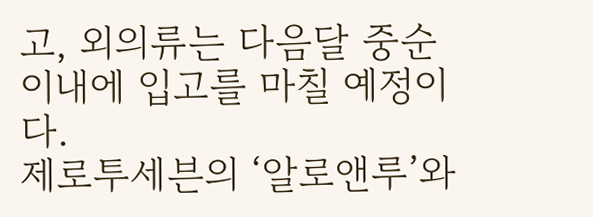고, 외의류는 다음달 중순 이내에 입고를 마칠 예정이다.
제로투세븐의 ‘알로앤루’와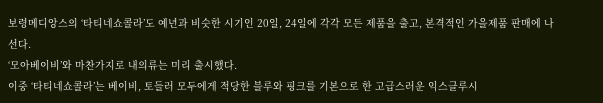보령메디앙스의 ‘타티네쇼콜라’도 예년과 비슷한 시기인 20일, 24일에 각각 모든 제품을 출고, 본격적인 가을제품 판매에 나선다.
‘모아베이비’와 마찬가지로 내의류는 미리 출시했다.
이중 ‘타티네쇼콜라’는 베이비, 토들러 모두에게 적당한 블루와 핑크를 기본으로 한 고급스러운 익스클루시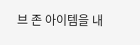브 존 아이템을 내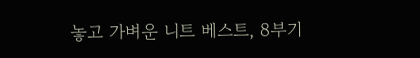놓고 가벼운 니트 베스트, 8부기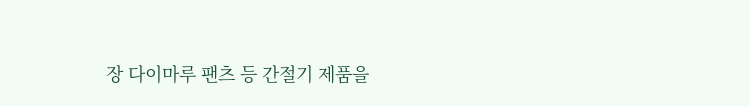장 다이마루 팬츠 등 간절기 제품을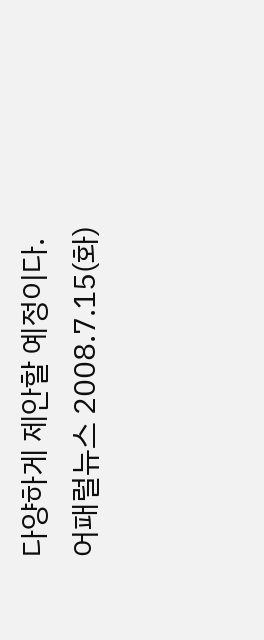다양하게 제안할 예정이다.
어패럴뉴스 2008.7.15(화)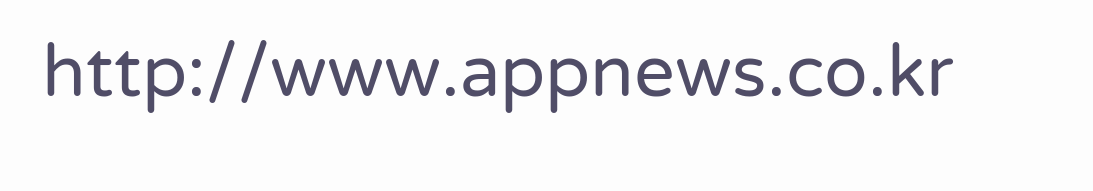http://www.appnews.co.kr